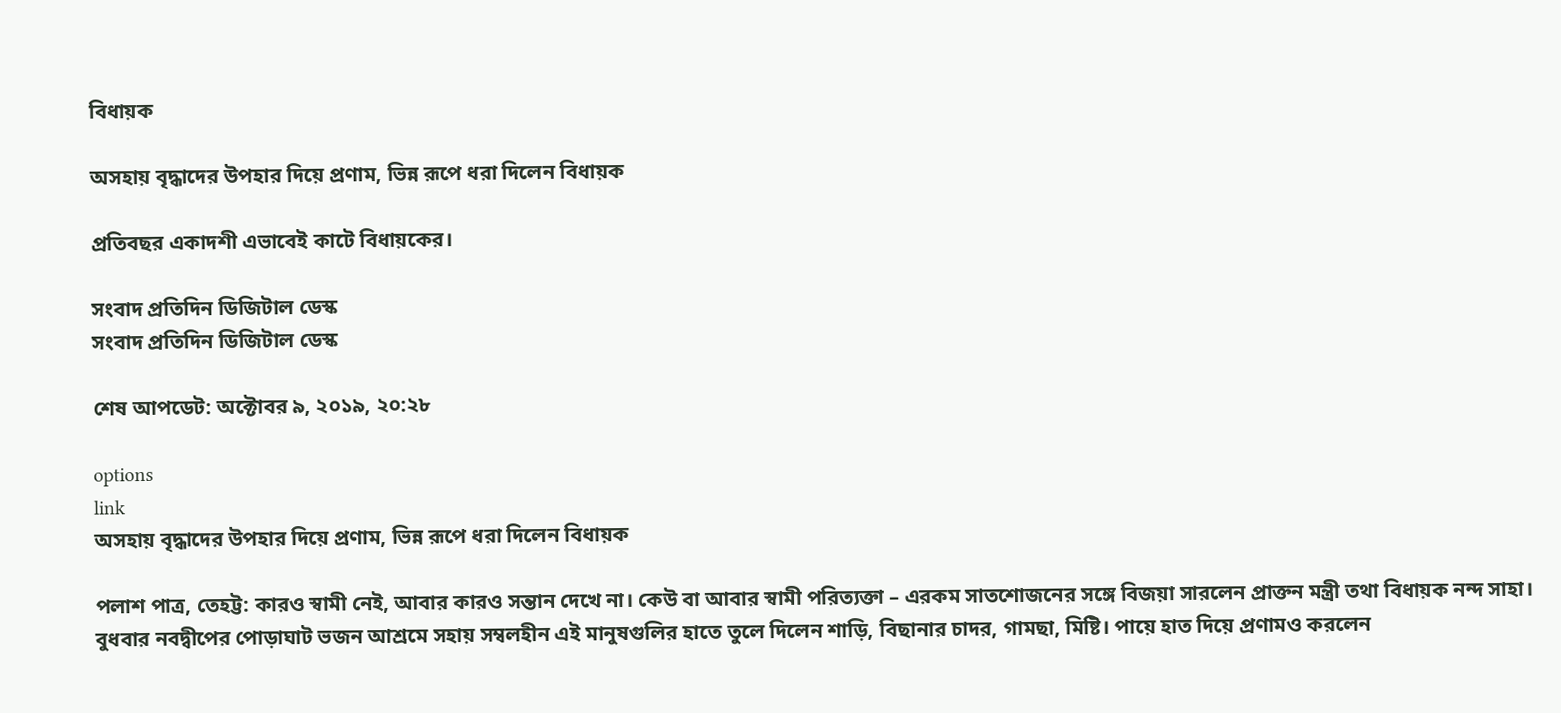বিধায়ক

অসহায় বৃদ্ধাদের উপহার দিয়ে প্রণাম, ভিন্ন রূপে ধরা দিলেন বিধায়ক

প্রতিবছর একাদশী এভাবেই কাটে বিধায়কের।

সংবাদ প্রতিদিন ডিজিটাল ডেস্ক
সংবাদ প্রতিদিন ডিজিটাল ডেস্ক

শেষ আপডেট: অক্টোবর ৯, ২০১৯, ২০:২৮

options
link
অসহায় বৃদ্ধাদের উপহার দিয়ে প্রণাম, ভিন্ন রূপে ধরা দিলেন বিধায়ক

পলাশ পাত্র, তেহট্ট: কারও স্বামী নেই, আবার কারও সন্তান দেখে না। কেউ বা আবার স্বামী পরিত্যক্তা – এরকম সাতশোজনের সঙ্গে বিজয়া সারলেন প্রাক্তন মন্ত্রী তথা বিধায়ক নন্দ সাহা। বুধবার নবদ্বীপের পোড়াঘাট ভজন আশ্রমে সহায় সম্বলহীন এই মানুষগুলির হাতে তুলে দিলেন শাড়ি, বিছানার চাদর, গামছা, মিষ্টি। পায়ে হাত দিয়ে প্রণামও করলেন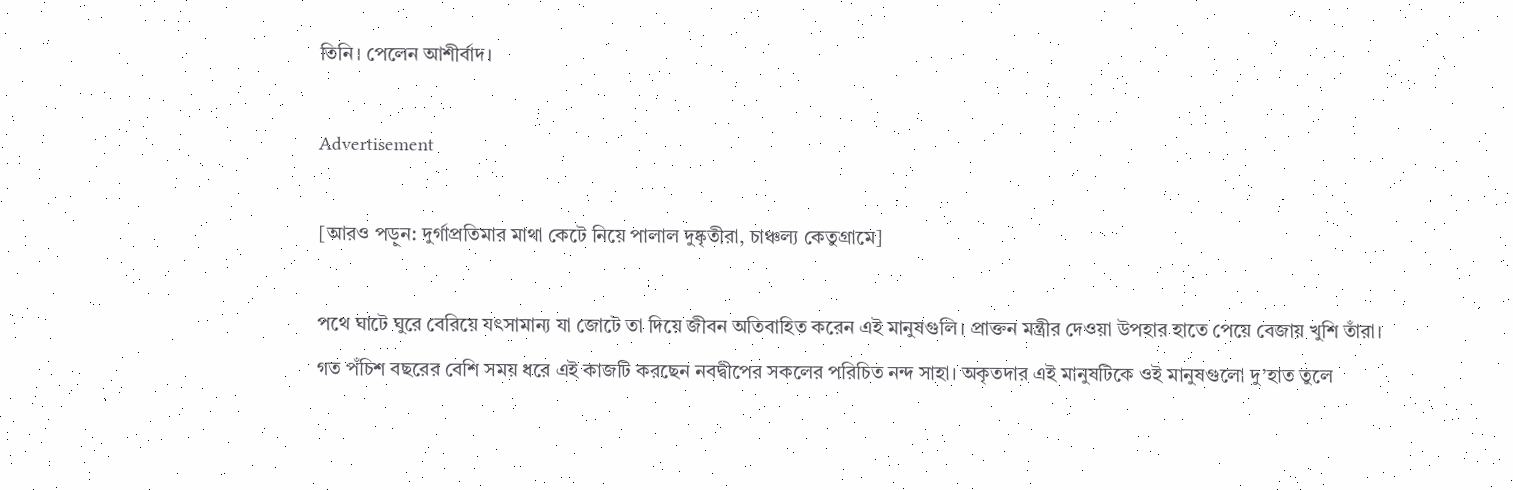তিনি। পেলেন আশীর্বাদ।

Advertisement

[আরও পড়ুন: দুর্গাপ্রতিমার মাথা কেটে নিয়ে পালাল দুষ্কৃতীরা, চাঞ্চল্য কেতুগ্রামে]

পথে ঘাটে ঘুরে বেরিয়ে যৎসামান্য যা জোটে তা দিয়ে জীবন অতিবাহিত করেন এই মানুষগুলি। প্রাক্তন মন্ত্রীর দেওয়া উপহার হাতে পেয়ে বেজায় খুশি তাঁরা। গত পঁচিশ বছরের বেশি সময় ধরে এই কাজটি করছেন নবদ্বীপের সকলের পরিচিত নন্দ সাহা। অকৃতদার এই মানুষটিকে ওই মানুষগুলো দু’হাত তুলে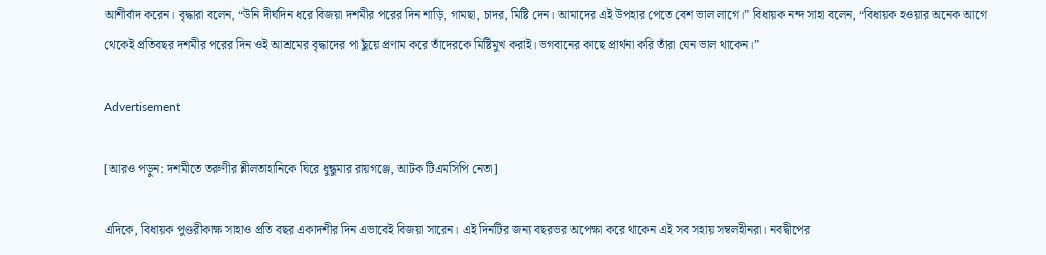আশীর্বাদ করেন। বৃদ্ধারা বলেন, “উনি দীর্ঘদিন ধরে বিজয়া দশমীর পরের দিন শাড়ি, গামছা, চাদর, মিষ্টি দেন। আমাদের এই উপহার পেতে বেশ ভাল লাগে।” বিধায়ক নন্দ সাহা বলেন, “বিধায়ক হওয়ার অনেক আগে থেকেই প্রতিবছর দশমীর পরের দিন ওই আশ্রমের বৃদ্ধাদের পা ছুঁয়ে প্রণাম করে তাঁদেরকে মিষ্টিমুখ করাই। ভগবানের কাছে প্রার্থনা করি তাঁরা যেন ভাল থাকেন।”

Advertisement

[আরও পড়ুন: দশমীতে তরুণীর শ্লীলতাহানিকে ঘিরে ধুন্ধুমার রায়গঞ্জে, আটক টিএমসিপি নেতা]

এদিকে, বিধায়ক পুণ্ডরীকাক্ষ সাহাও প্রতি বছর একাদশীর দিন এভাবেই বিজয়া সারেন। এই দিনটির জন্য বছরভর অপেক্ষা করে থাকেন এই সব সহায় সম্বলহীনরা। নবদ্বীপের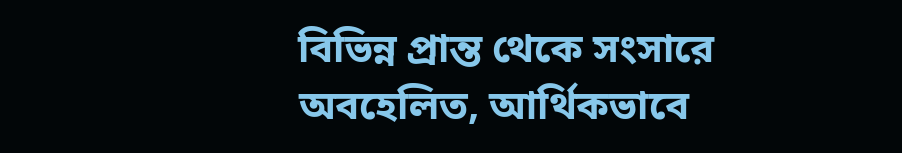বিভিন্ন প্রান্ত থেকে সংসারে অবহেলিত, আর্থিকভাবে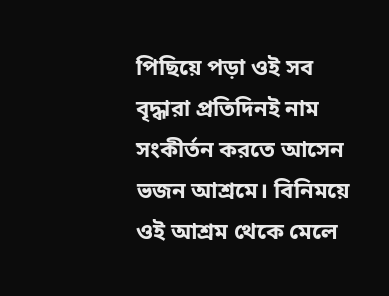পিছিয়ে পড়া ওই সব বৃদ্ধারা প্রতিদিনই নাম সংকীর্তন করতে আসেন ভজন আশ্রমে। বিনিময়ে ওই আশ্রম থেকে মেলে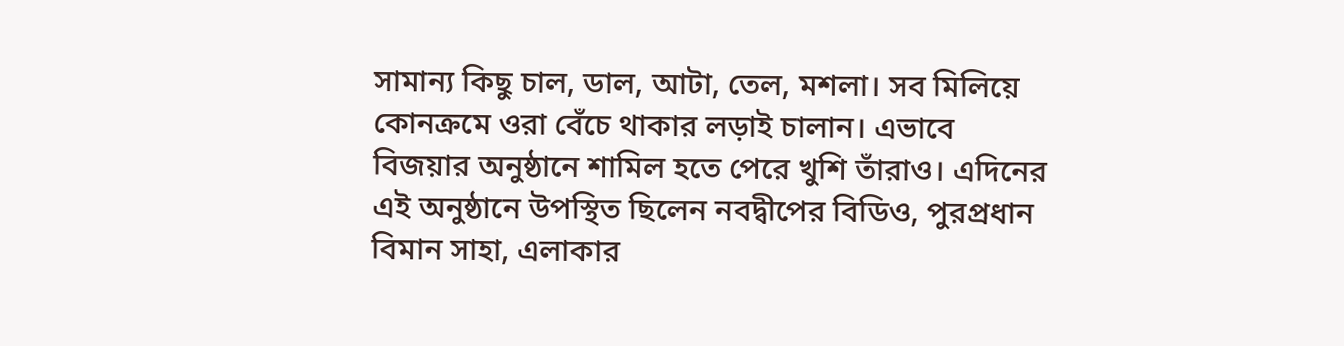সামান্য কিছু চাল, ডাল, আটা, তেল, মশলা। সব মিলিয়ে কোনক্রমে ওরা বেঁচে থাকার লড়াই চালান। এভাবে বিজয়ার অনুষ্ঠানে শামিল হতে পেরে খুশি তাঁরাও। এদিনের এই অনুষ্ঠানে উপস্থিত ছিলেন নবদ্বীপের বিডিও, পুরপ্রধান বিমান সাহা, এলাকার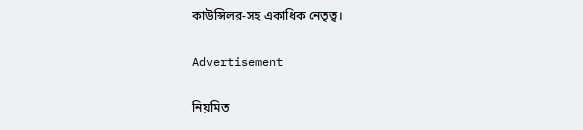কাউন্সিলর-সহ একাধিক নেতৃত্ব।

Advertisement

নিয়মিত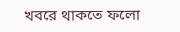খবরে থাকতে ফলো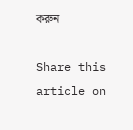করুন

Share this article on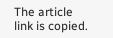The article link is copied.